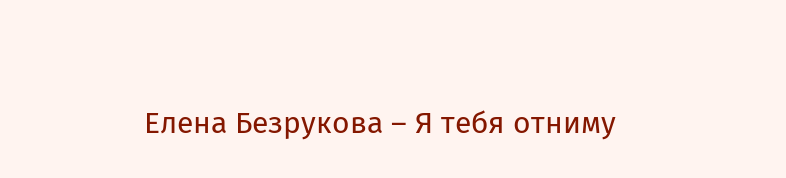Елена Безрукова – Я тебя отниму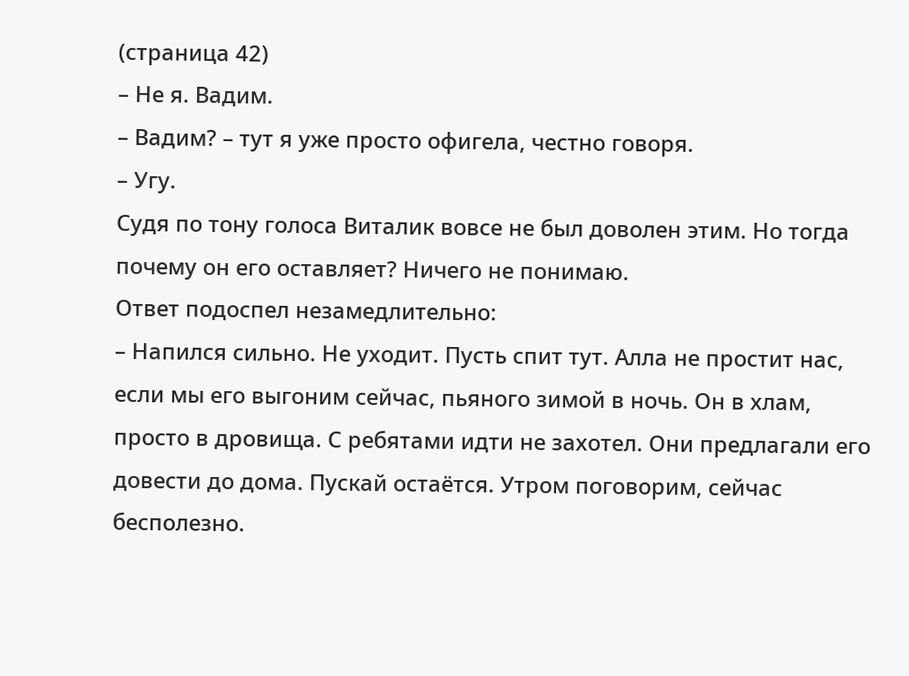(страница 42)
– Не я. Вадим.
– Вадим? – тут я уже просто офигела, честно говоря.
– Угу.
Судя по тону голоса Виталик вовсе не был доволен этим. Но тогда почему он его оставляет? Ничего не понимаю.
Ответ подоспел незамедлительно:
– Напился сильно. Не уходит. Пусть спит тут. Алла не простит нас, если мы его выгоним сейчас, пьяного зимой в ночь. Он в хлам, просто в дровища. С ребятами идти не захотел. Они предлагали его довести до дома. Пускай остаётся. Утром поговорим, сейчас бесполезно.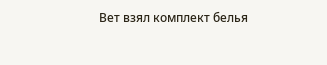Вет взял комплект белья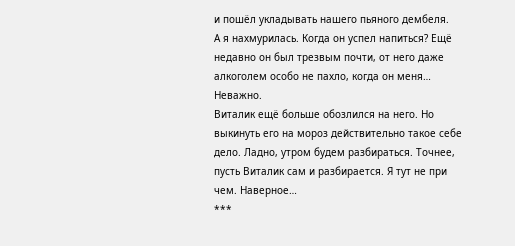и пошёл укладывать нашего пьяного дембеля.
А я нахмурилась. Когда он успел напиться? Ещё недавно он был трезвым почти, от него даже алкоголем особо не пахло, когда он меня… Неважно.
Виталик ещё больше обозлился на него. Но выкинуть его на мороз действительно такое себе дело. Ладно, утром будем разбираться. Точнее, пусть Виталик сам и разбирается. Я тут не при чем. Наверное…
***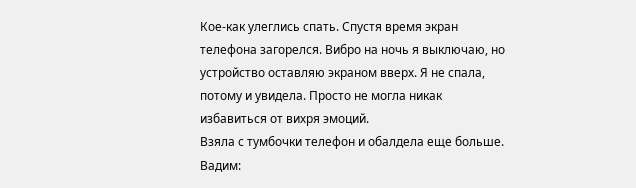Кое-как улеглись спать. Спустя время экран телефона загорелся. Вибро на ночь я выключаю, но устройство оставляю экраном вверх. Я не спала, потому и увидела. Просто не могла никак избавиться от вихря эмоций.
Взяла с тумбочки телефон и обалдела еще больше. Вадим: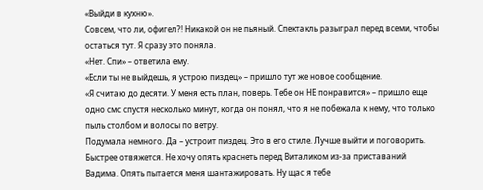«Выйди в кухню».
Совсем, что ли, офигел?! Никакой он не пьяный. Спектакль разыграл перед всеми, чтобы остаться тут. Я сразу это поняла.
«Нет. Спи» – ответила ему.
«Если ты не выйдешь, я устрою пиздец» – пришло тут же новое сообщение.
«Я считаю до десяти. У меня есть план, поверь. Тебе он НЕ понравится» – пришло еще одно смс спустя несколько минут, когда он понял, что я не побежала к нему, что только пыль столбом и волосы по ветру.
Подумала немного. Да – устроит пиздец. Это в его стиле. Лучше выйти и поговорить. Быстрее отвяжется. Не хочу опять краснеть перед Виталиком из-за приставаний Вадима. Опять пытается меня шантажировать. Ну щас я тебе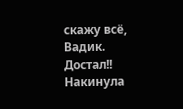скажу всё, Вадик.
Достал!!
Накинула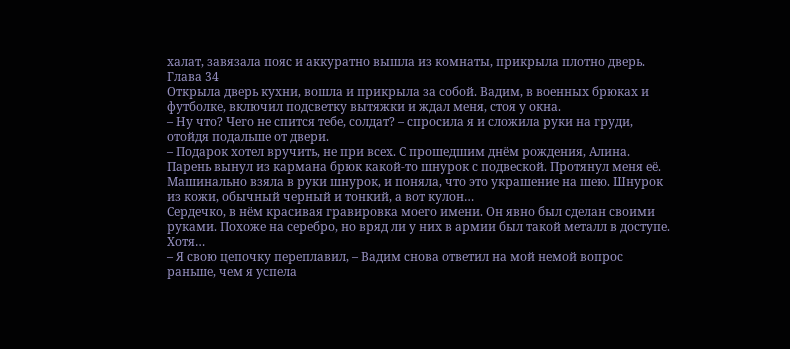халат, завязала пояс и аккуратно вышла из комнаты, прикрыла плотно дверь.
Глава 34
Открыла дверь кухни, вошла и прикрыла за собой. Вадим, в военных брюках и футболке, включил подсветку вытяжки и ждал меня, стоя у окна.
– Ну что? Чего не спится тебе, солдат? – спросила я и сложила руки на груди, отойдя подальше от двери.
– Подарок хотел вручить, не при всех. С прошедшим днём рождения, Алина.
Парень вынул из кармана брюк какой-то шнурок с подвеской. Протянул меня её. Машинально взяла в руки шнурок, и поняла, что это украшение на шею. Шнурок из кожи, обычный черный и тонкий, а вот кулон…
Сердечко, в нём красивая гравировка моего имени. Он явно был сделан своими руками. Похоже на серебро, но вряд ли у них в армии был такой металл в доступе. Хотя…
– Я свою цепочку переплавил, – Вадим снова ответил на мой немой вопрос раньше, чем я успела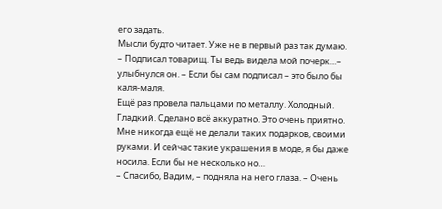его задать.
Мысли будто читает. Уже не в первый раз так думаю.
– Подписал товарищ. Ты ведь видела мой почерк…– улыбнулся он. – Если бы сам подписал – это было бы каля-маля.
Ещё раз провела пальцами по металлу. Холодный. Гладкий. Сделано всё аккуратно. Это очень приятно. Мне никогда ещё не делали таких подарков, своими руками. И сейчас такие украшения в моде, я бы даже носила. Если бы не несколько но…
– Спасибо, Вадим, – подняла на него глаза. – Очень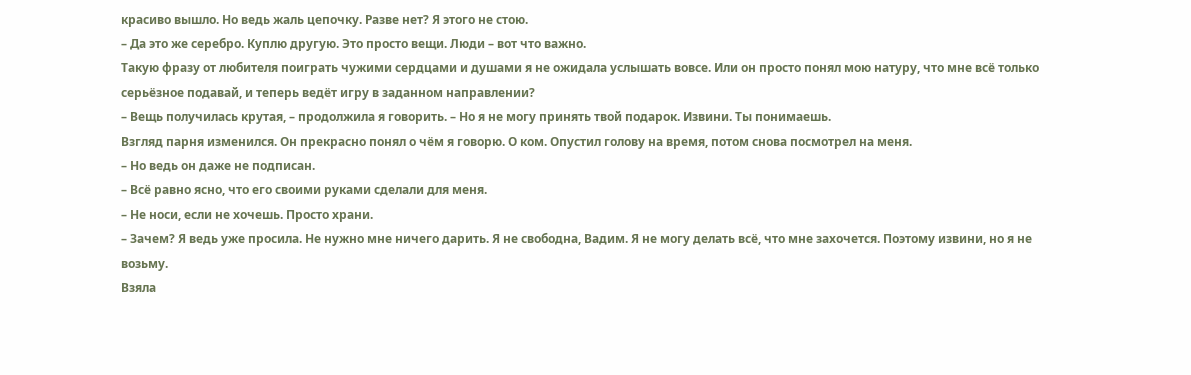красиво вышло. Но ведь жаль цепочку. Разве нет? Я этого не стою.
– Да это же серебро. Куплю другую. Это просто вещи. Люди – вот что важно.
Такую фразу от любителя поиграть чужими сердцами и душами я не ожидала услышать вовсе. Или он просто понял мою натуру, что мне всё только серьёзное подавай, и теперь ведёт игру в заданном направлении?
– Вещь получилась крутая, – продолжила я говорить. – Но я не могу принять твой подарок. Извини. Ты понимаешь.
Взгляд парня изменился. Он прекрасно понял о чём я говорю. О ком. Опустил голову на время, потом снова посмотрел на меня.
– Но ведь он даже не подписан.
– Всё равно ясно, что его своими руками сделали для меня.
– Не носи, если не хочешь. Просто храни.
– Зачем? Я ведь уже просила. Не нужно мне ничего дарить. Я не свободна, Вадим. Я не могу делать всё, что мне захочется. Поэтому извини, но я не возьму.
Взяла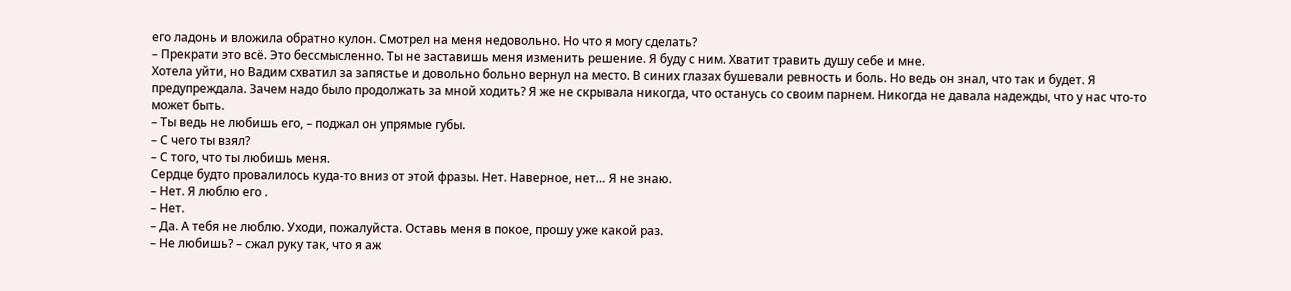его ладонь и вложила обратно кулон. Смотрел на меня недовольно. Но что я могу сделать?
– Прекрати это всё. Это бессмысленно. Ты не заставишь меня изменить решение. Я буду с ним. Хватит травить душу себе и мне.
Хотела уйти, но Вадим схватил за запястье и довольно больно вернул на место. В синих глазах бушевали ревность и боль. Но ведь он знал, что так и будет. Я предупреждала. Зачем надо было продолжать за мной ходить? Я же не скрывала никогда, что останусь со своим парнем. Никогда не давала надежды, что у нас что-то может быть.
– Ты ведь не любишь его, – поджал он упрямые губы.
– С чего ты взял?
– С того, что ты любишь меня.
Сердце будто провалилось куда-то вниз от этой фразы. Нет. Наверное, нет… Я не знаю.
– Нет. Я люблю его .
– Нет.
– Да. А тебя не люблю. Уходи, пожалуйста. Оставь меня в покое, прошу уже какой раз.
– Не любишь? – сжал руку так, что я аж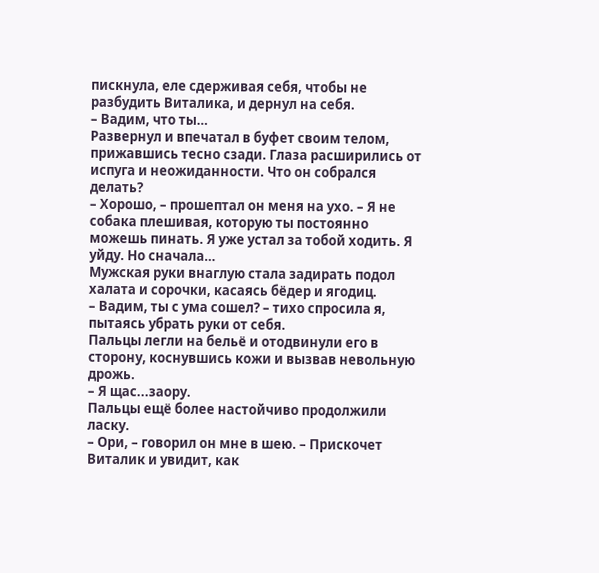пискнула, еле сдерживая себя, чтобы не разбудить Виталика, и дернул на себя.
– Вадим, что ты…
Развернул и впечатал в буфет своим телом, прижавшись тесно сзади. Глаза расширились от испуга и неожиданности. Что он собрался делать?
– Хорошо, – прошептал он меня на ухо. – Я не собака плешивая, которую ты постоянно можешь пинать. Я уже устал за тобой ходить. Я уйду. Но сначала…
Мужская руки внаглую стала задирать подол халата и сорочки, касаясь бёдер и ягодиц.
– Вадим, ты с ума сошел? – тихо спросила я, пытаясь убрать руки от себя.
Пальцы легли на бельё и отодвинули его в сторону, коснувшись кожи и вызвав невольную дрожь.
– Я щас...заору.
Пальцы ещё более настойчиво продолжили ласку.
– Ори, – говорил он мне в шею. – Прискочет Виталик и увидит, как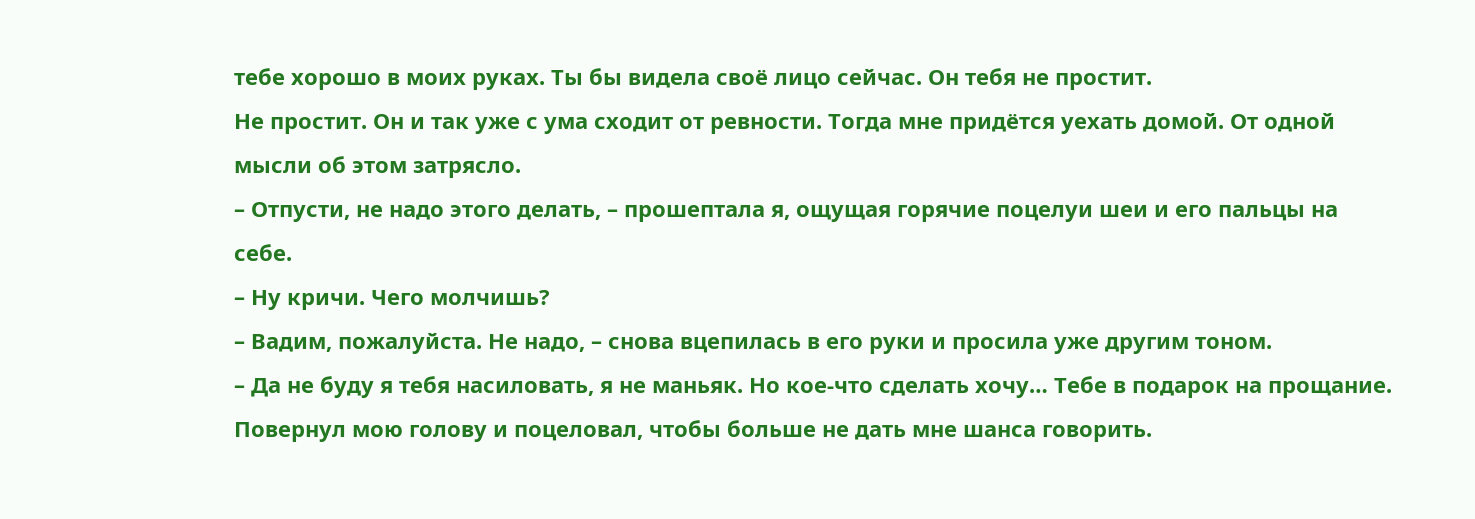тебе хорошо в моих руках. Ты бы видела своё лицо сейчас. Он тебя не простит.
Не простит. Он и так уже с ума сходит от ревности. Тогда мне придётся уехать домой. От одной мысли об этом затрясло.
– Отпусти, не надо этого делать, – прошептала я, ощущая горячие поцелуи шеи и его пальцы на себе.
– Ну кричи. Чего молчишь?
– Вадим, пожалуйста. Не надо, – снова вцепилась в его руки и просила уже другим тоном.
– Да не буду я тебя насиловать, я не маньяк. Но кое-что сделать хочу… Тебе в подарок на прощание.
Повернул мою голову и поцеловал, чтобы больше не дать мне шанса говорить.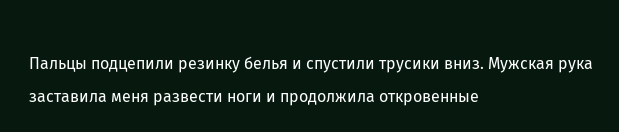Пальцы подцепили резинку белья и спустили трусики вниз. Мужская рука заставила меня развести ноги и продолжила откровенные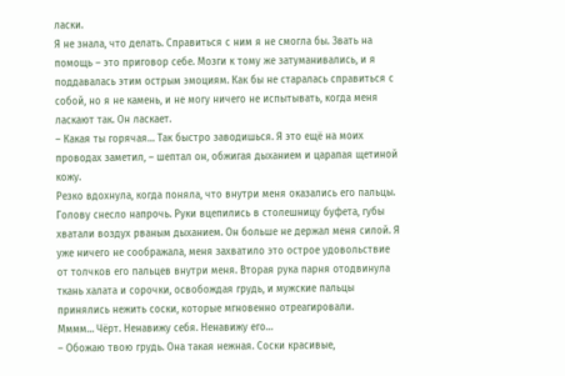ласки.
Я не знала, что делать. Справиться с ним я не смогла бы. Звать на помощь – это приговор себе. Мозги к тому же затуманивались, и я поддавалась этим острым эмоциям. Как бы не старалась справиться с собой, но я не камень, и не могу ничего не испытывать, когда меня ласкают так. Он ласкает.
– Какая ты горячая… Так быстро заводишься. Я это ещё на моих проводах заметил, – шептал он, обжигая дыханием и царапая щетиной кожу.
Резко вдохнула, когда поняла, что внутри меня оказались его пальцы. Голову снесло напрочь. Руки вцепились в столешницу буфета, губы хватали воздух рваным дыханием. Он больше не держал меня силой. Я уже ничего не соображала, меня захватило это острое удовольствие от толчков его пальцев внутри меня. Вторая рука парня отодвинула ткань халата и сорочки, освобождая грудь, и мужские пальцы принялись нежить соски, которые мгновенно отреагировали.
Мммм… Чёрт. Ненавижу себя. Ненавижу его…
– Обожаю твою грудь. Она такая нежная. Соски красивые,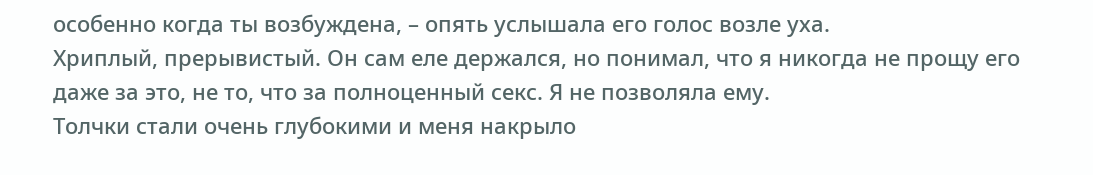особенно когда ты возбуждена, – опять услышала его голос возле уха.
Хриплый, прерывистый. Он сам еле держался, но понимал, что я никогда не прощу его даже за это, не то, что за полноценный секс. Я не позволяла ему.
Толчки стали очень глубокими и меня накрыло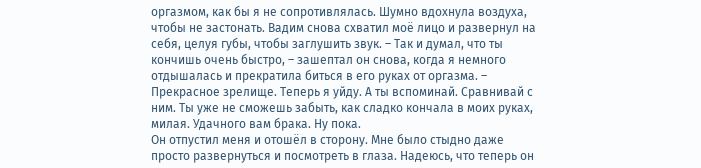оргазмом, как бы я не сопротивлялась. Шумно вдохнула воздуха, чтобы не застонать. Вадим снова схватил моё лицо и развернул на себя, целуя губы, чтобы заглушить звук. – Так и думал, что ты кончишь очень быстро, – зашептал он снова, когда я немного отдышалась и прекратила биться в его руках от оргазма. – Прекрасное зрелище. Теперь я уйду. А ты вспоминай. Сравнивай с ним. Ты уже не сможешь забыть, как сладко кончала в моих руках, милая. Удачного вам брака. Ну пока.
Он отпустил меня и отошёл в сторону. Мне было стыдно даже просто развернуться и посмотреть в глаза. Надеюсь, что теперь он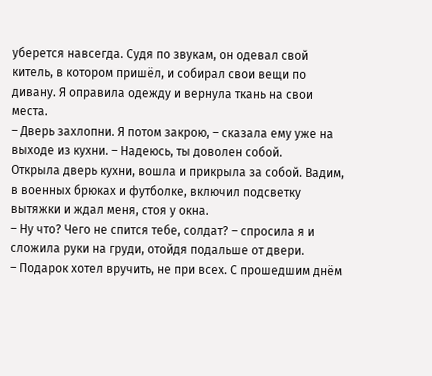уберется навсегда. Судя по звукам, он одевал свой китель, в котором пришёл, и собирал свои вещи по дивану. Я оправила одежду и вернула ткань на свои места.
– Дверь захлопни. Я потом закрою, – сказала ему уже на выходе из кухни. – Надеюсь, ты доволен собой.
Открыла дверь кухни, вошла и прикрыла за собой. Вадим, в военных брюках и футболке, включил подсветку вытяжки и ждал меня, стоя у окна.
– Ну что? Чего не спится тебе, солдат? – спросила я и сложила руки на груди, отойдя подальше от двери.
– Подарок хотел вручить, не при всех. С прошедшим днём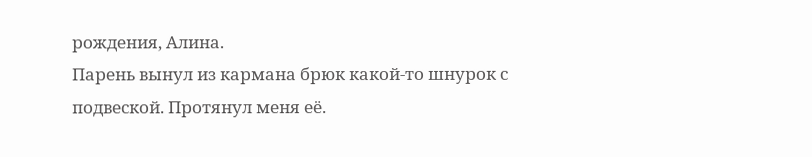рождения, Алина.
Парень вынул из кармана брюк какой-то шнурок с подвеской. Протянул меня её.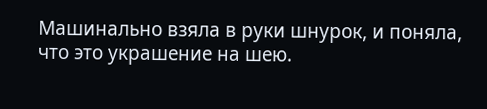Машинально взяла в руки шнурок, и поняла, что это украшение на шею.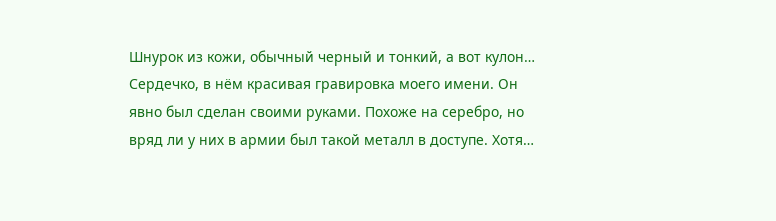Шнурок из кожи, обычный черный и тонкий, а вот кулон…
Сердечко, в нём красивая гравировка моего имени. Он явно был сделан своими руками. Похоже на серебро, но вряд ли у них в армии был такой металл в доступе. Хотя…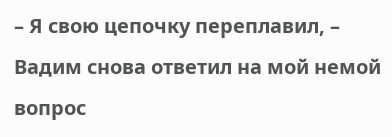– Я свою цепочку переплавил, – Вадим снова ответил на мой немой вопрос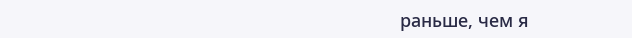раньше, чем я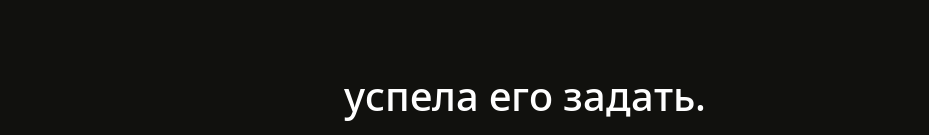успела его задать.